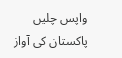واپس چلیں   پاکستان کی آواز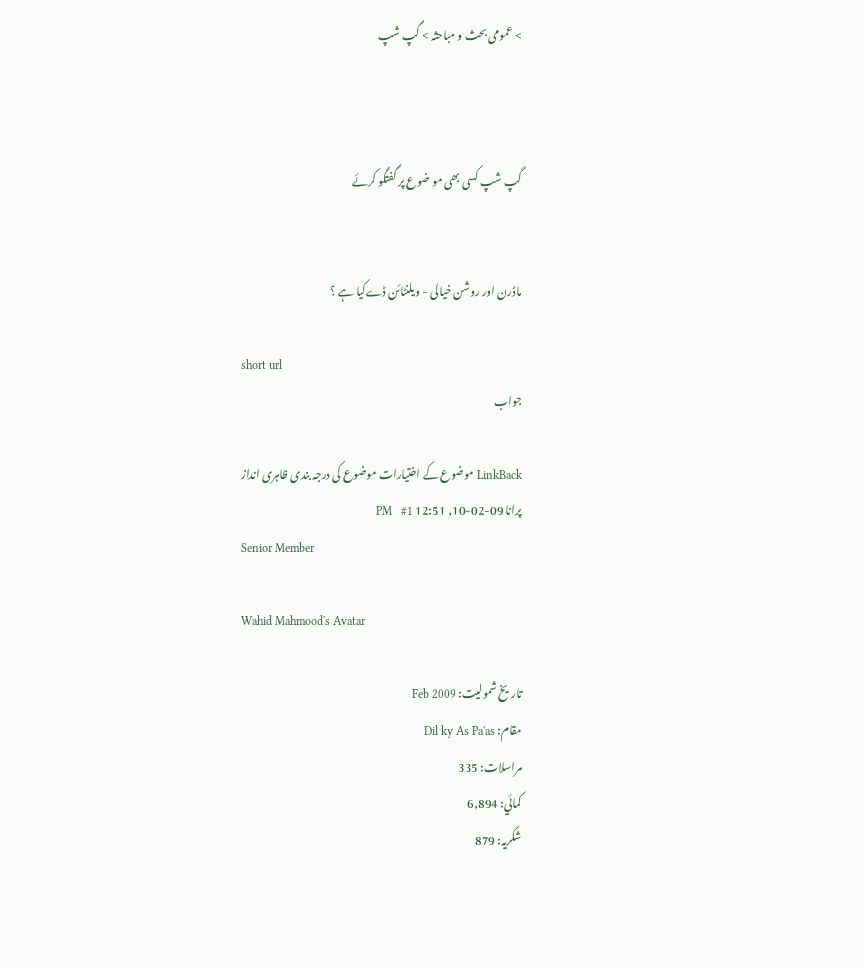> عمومی بحث و مباحثہ > گپ شپ



گپ شپ کسی بھی مو ضوع پر گفتگو کرئے


ماڈرن اور روشن خيالی - ويلنٹائن ڈےکيا ہے ؟

short url
جواب

LinkBack موضوع کے اختیارات موضوع کی درجہ بندی ظاہری انداز
پرانا 09-02-10, 12:51 PM   #1
Senior Member

Wahid Mahmood's Avatar

تاریخ شمولیت: Feb 2009
مقام: Dil ky As Pa'as
مراسلات: 335
کمائي: 6,894
شکریہ: 879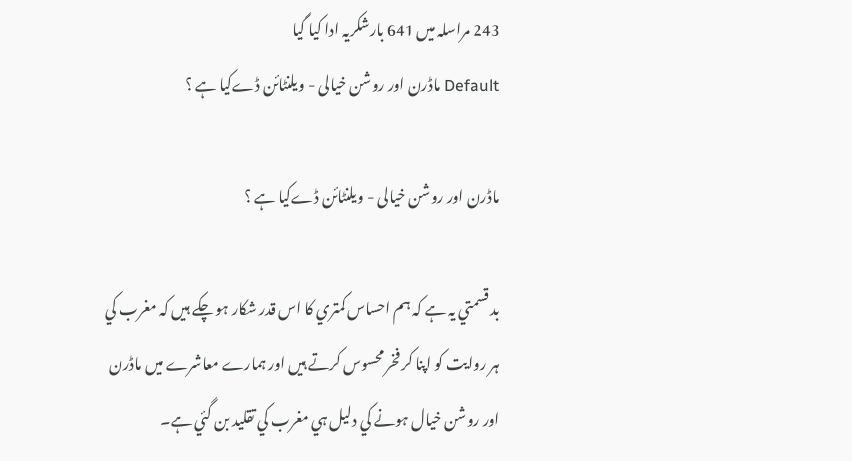243 مراسلہ میں 641 بارشکریہ ادا کیا گیا
Default ماڈرن اور روشن خيالی - ويلنٹائن ڈےکيا ہے ؟

ماڈرن اور روشن خيالی - ويلنٹائن ڈےکيا ہے ؟

بد قسمتي يہ ہے کہ ہم احساس کمتري کا اس قدر شکار ہو چکے ہيں کہ مغرب کي ہر روايت کو اپنا کر فخر محسوس کرتے ہيں اور ہمارے معاشرے ميں ماڈرن اور روشن خيال ہونے کي دليل ہي مغرب کي تقليد بن گئي ہے۔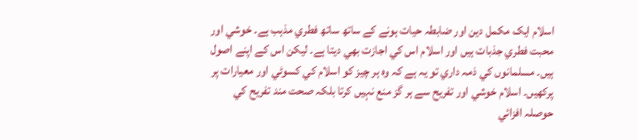اسلام ايک مکمل دين اور ضابطہ حيات ہونے کے ساتھ ساتھ فطري مذہب ہے۔ خوشي اور محبت فطري جذبات ہيں اور اسلام اس کي اجازت بھي ديتا ہے۔ ليکن اس کے اپنے اصول ہيں۔ مسلمانوں کي ذمہ داري تو يہ ہے کہ وہ ہر چيز کو اسلام کي کسوٹي اور معيارات پر پرکھيں۔ اسلام خوشي اور تفريح سے ہر گز منع نہيں کرتا بلکہ صحت مند تفريح کي حوصلہ افزائي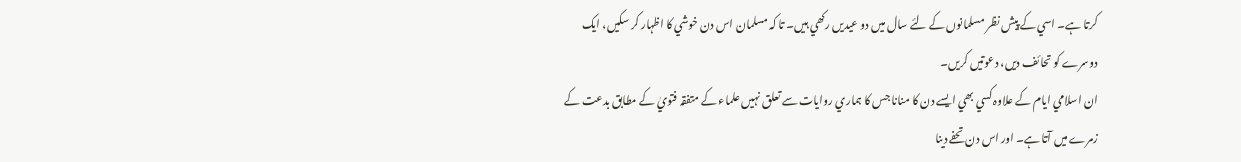کرتا ہے۔ اسي کے پيش نظر مسلمانوں کے لئے سال ميں دو عيديں رکھي ہيں۔ تا کہ مسلمان اس دن خوشي کا اظہار کر سکيں، ايک دوسرے کو تحائف ديں، دعوتيں کريں۔
ان اسلامي ايام کے علاوہ کسي بھي ايسے دن کا منانا جس کا ہماري روايات سے تعلق نہيں علماء کے متفقہ فتويٰ کے مطابق بدعت کے زمرے ميں آتا ہے۔ اور اس دن تحفے دينا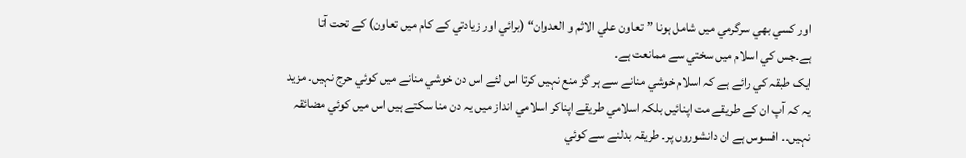اور کسي بھي سرگرمي ميں شامل ہونا ”تعاون علي الاثم و العدوان“ (برائي اور زيادتي کے کام ميں تعاون) کے تحت آتا ہے۔جس کي اسلام ميں سختي سے ممانعت ہے۔
ايک طبقہ کي رائے ہے کہ اسلام خوشي منانے سے ہر گز منع نہيں کرتا اس لئے اس دن خوشي منانے ميں کوئي حرج نہيں۔ مزيد يہ کہ آپ ان کے طريقے مت اپنائيں بلکہ اسلامي طريقے اپناکر اسلامي انداز ميں يہ دن منا سکتے ہيں اس ميں کوئي مضائقہ نہيں۔۔ افسوس ہے ان دانشوروں پر۔ طريقہ بدلنے سے کوئي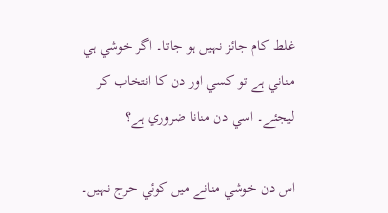غلط کام جائز نہيں ہو جاتا۔ اگر خوشي ہي مناني ہے تو کسي اور دن کا انتخاب کر ليجئے۔ اسي دن منانا ضروري ہے؟

اس دن خوشي منانے ميں کوئي حرج نہيں۔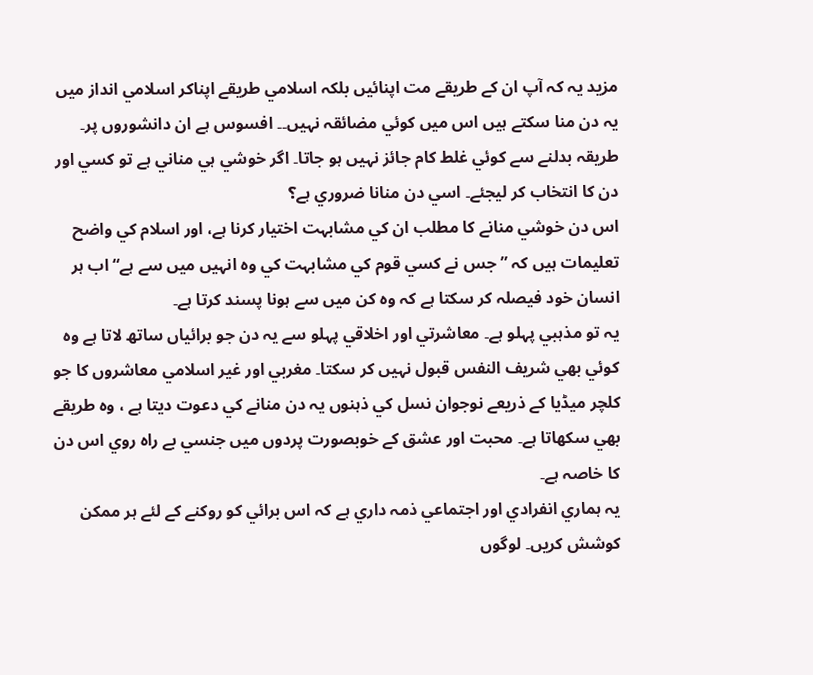مزيد يہ کہ آپ ان کے طريقے مت اپنائيں بلکہ اسلامي طريقے اپناکر اسلامي انداز ميں يہ دن منا سکتے ہيں اس ميں کوئي مضائقہ نہيں۔۔ افسوس ہے ان دانشوروں پر۔ طريقہ بدلنے سے کوئي غلط کام جائز نہيں ہو جاتا۔ اگر خوشي ہي مناني ہے تو کسي اور دن کا انتخاب کر ليجئے۔ اسي دن منانا ضروري ہے؟
اس دن خوشي منانے کا مطلب ان کي مشابہت اختيار کرنا ہے، اور اسلام کي واضح تعليمات ہيں کہ ”جس نے کسي قوم کي مشابہت کي وہ انہيں ميں سے ہے“ اب ہر انسان خود فيصلہ کر سکتا ہے کہ وہ کن ميں سے ہونا پسند کرتا ہے۔
يہ تو مذہبي پہلو ہے۔ معاشرتي اور اخلاقي پہلو سے يہ دن جو برائياں ساتھ لاتا ہے وہ کوئي بھي شريف النفس قبول نہيں کر سکتا۔ مغربي اور غير اسلامي معاشروں کا جو کلچر ميڈيا کے ذريعے نوجوان نسل کي ذہنوں يہ دن منانے کي دعوت ديتا ہے ، وہ طريقے بھي سکھاتا ہے۔ محبت اور عشق کے خوبصورت پردوں ميں جنسي بے راہ روي اس دن کا خاصہ ہے۔
يہ ہماري انفرادي اور اجتماعي ذمہ داري ہے کہ اس برائي کو روکنے کے لئے ہر ممکن کوشش کريں۔ لوگوں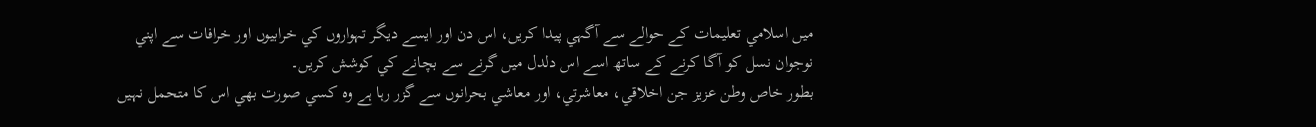ميں اسلامي تعليمات کے حوالے سے آگہي پيدا کريں، اس دن اور ايسے ديگر تہواروں کي خرابيوں اور خرافات سے اپني نوجوان نسل کو آگا کرنے کے ساتھ اسے اس دلدل ميں گرنے سے بچانے کي کوشش کريں۔
بطور خاص وطن عزيز جن اخلاقي، معاشرتي، اور معاشي بحرانوں سے گزر رہا ہے وہ کسي صورت بھي اس کا متحمل نہيں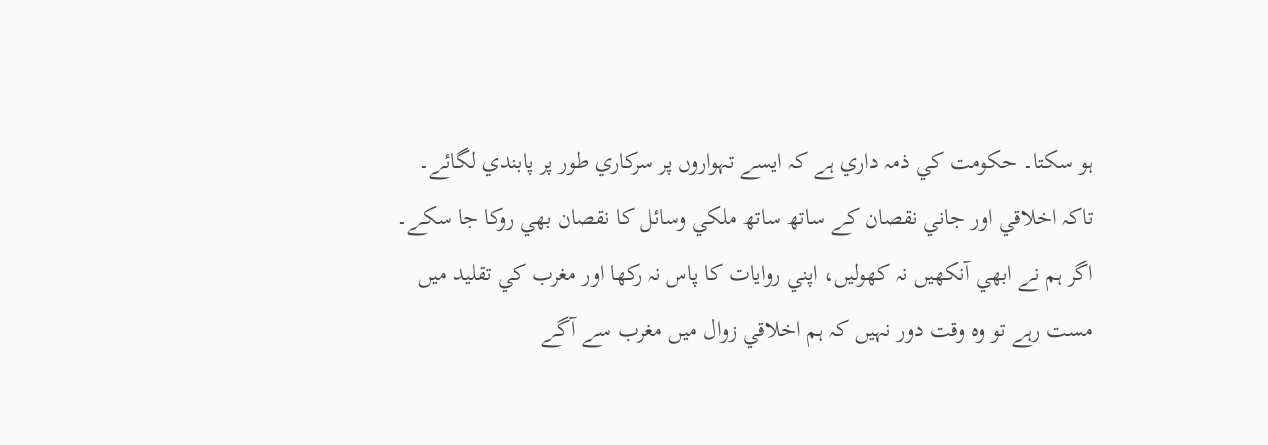ہو سکتا۔ حکومت کي ذمہ داري ہے کہ ايسے تہواروں پر سرکاري طور پر پابندي لگائے۔ تاکہ اخلاقي اور جاني نقصان کے ساتھ ساتھ ملکي وسائل کا نقصان بھي روکا جا سکے۔
اگر ہم نے ابھي آنکھيں نہ کھوليں، اپني روايات کا پاس نہ رکھا اور مغرب کي تقليد ميں مست رہے تو وہ وقت دور نہيں کہ ہم اخلاقي زوال ميں مغرب سے آگے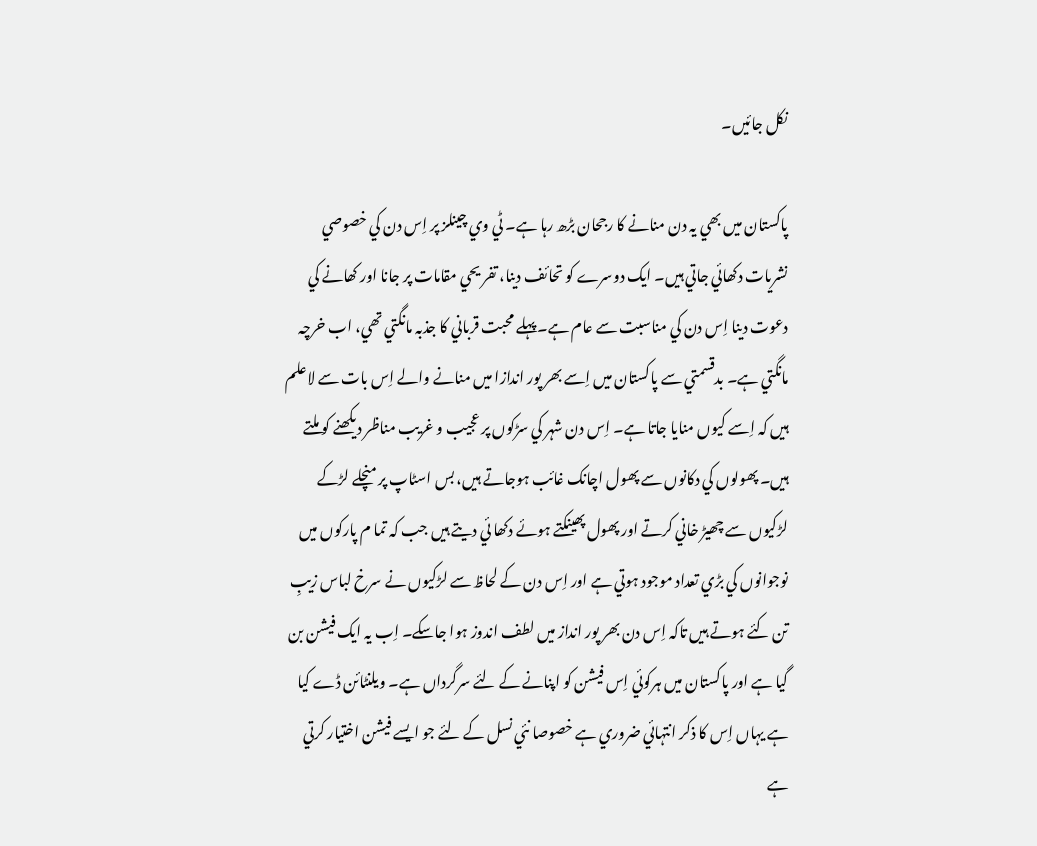نکل جائيں۔

پاکستان ميں بھي يہ دن منانے کا رجحان بڑھ رہا ہے۔ ٹي وي چينلز پر اِس دن کي خصوصي نشريات دکھائي جاتي ہيں۔ ايک دوسرے کو تحائف دينا، تفر يحي مقامات پر جانا اور کھانے کي دعوت دينا اِس دن کي مناسبت سے عام ہے۔پہلے محبت قرباني کا جذبہ مانگتي تھي، اب خرچہ مانگتي ہے۔ بدقسمتي سے پاکستان ميں اِسے بھر پور اندازا ميں منانے والے اِس بات سے لاعلم ہيں کہ اِسے کيوں منايا جاتا ہے۔ اِس دن شہر کي سڑکوں پر عجيب و غريب مناظر ديکھنے کو ملتے ہيں۔ پھولوں کي دکانوں سے پھول اچانک غائب ہوجاتے ہيں، بس اسٹاپ پر منچلے لڑکے لڑکيوں سے چھيڑ خاني کرتے اور پھول پھينکتے ہوئے دکھا ئي ديتے ہيں جب کہ تما م پارکوں ميں نوجوانوں کي بڑي تعداد موجود ہوتي ہے اور اِس دن کے لحاظ سے لڑکيوں نے سرخ لباس زيبِ تن کئے ہوتے ہيں تاکہ اِس دن بھر پور انداز ميں لطف اندوز ہوا جاسکے۔ اِب يہ ايک فيشن بن گيا ہے اور پاکستان ميں ہرکوئي اِس فيشن کو اپنانے کے لئے سرگرداں ہے۔ ويلنٹائن ڈے کيا ہے يہاں اِس کا ذکر انتہائي ضروري ہے خصوصا نئي نسل کے لئے جو ايسے فيشن اختيار کرتي ہے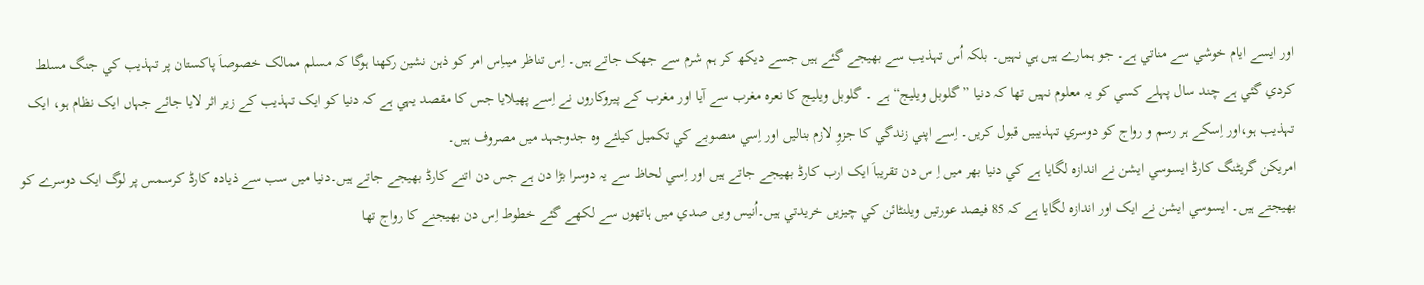اور ايسے ايام خوشي سے مناتي ہے۔ جو ہمارے ہيں ہي نہيں۔ بلکہ اُس تہذيب سے بھيجے گئے ہيں جسے ديکھ کر ہم شرم سے جھک جاتے ہيں۔ اِس تناظر ميںاِس امر کو ذہن نشين رکھنا ہوگا کہ مسلم ممالک خصوصاَ پاکستان پر تہذيب کي جنگ مسلط کردي گئي ہے چند سال پہلے کسي کو يہ معلوم نہيں تھا کہ دنيا ”گلوبل ويليج“ ہے ۔ گلوبل ويليج کا نعرہ مغرب سے آيا اور مغرب کے پيروکاروں نے اِسے پھيلايا جس کا مقصد يہي ہے کہ دنيا کو ايک تہذيب کے زير اثر لايا جائے جہاں ايک نظام ہو، ايک تہذيب ہو،اور اِسکے ہر رسم و رواج کو دوسري تہذيبيں قبول کريں۔ اِسے اپني زندگي کا جزوِ لازم بناليں اور اِسي منصوبے کي تکميل کيلئے وہ جدوجہد ميں مصروف ہيں۔
امريکن گريٹنگ کارڈ ايسوسي ايشن نے اندازہ لگايا ہے کي دنيا بھر ميں اِ س دن تقريباَ ايک ارب کارڈ بھيجے جاتے ہيں اور اِسي لحاظ سے يہ دوسرا بڑا دن ہے جس دن اتنے کارڈ بھيجے جاتے ہيں۔دنيا ميں سب سے ذيادہ کارڈ کرسمس پر لوگ ايک دوسرے کو بھيجتے ہيں۔ ايسوسي ايشن نے ايک اور اندازہ لگايا ہے کہ 85 فيصد عورتيں ويلنٹائن کي چيزيں خريدتي ہيں۔اُنيس ويں صدي ميں ہاتھوں سے لکھے گئے خطوط اِس دن بھيجنے کا رواج تھا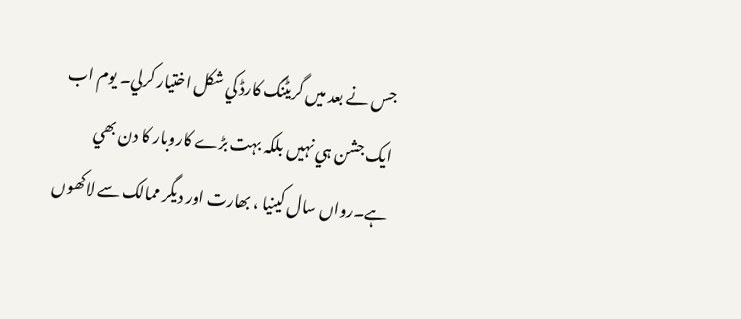جس نے بعد ميں گريٹنگ کارڈ کي شکل اختيار کرلي۔ يوم اب ايک جشن ہي نہيں بلکہ بہت بڑے کاروبار کا دن بھي ہے۔رواں سال کينيا ، بھارت اور ديگر ممالک سے لاکھوں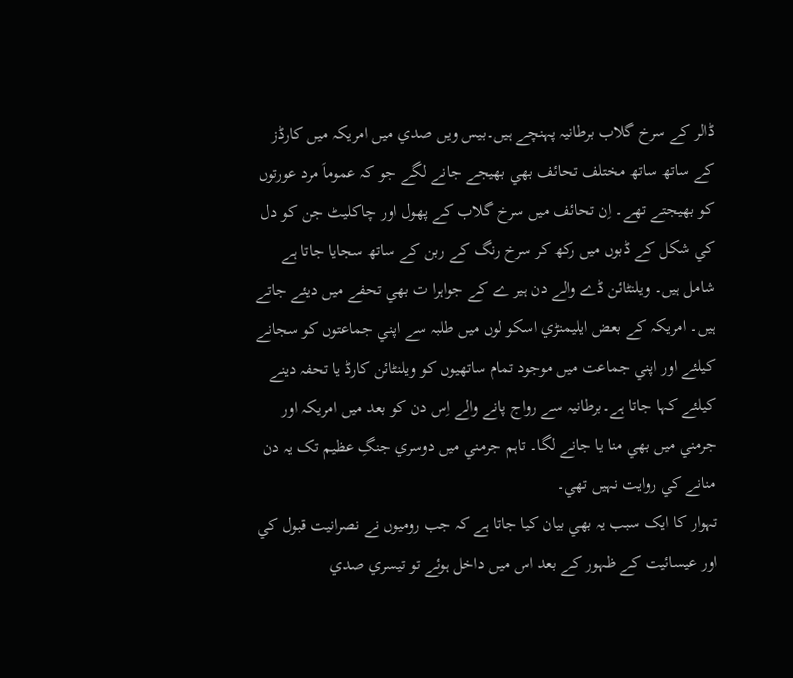ڈالر کے سرخ گلاب برطانيہ پہنچے ہيں۔بيس ويں صدي ميں امريکہ ميں کارڈز کے ساتھ ساتھ مختلف تحائف بھي بھيجے جانے لگے جو کہ عموماَ مرد عورتوں کو بھيجتے تھے۔ اِن تحائف ميں سرخ گلاب کے پھول اور چاکليٹ جن کو دل کي شکل کے ڈبوں ميں رکھ کر سرخ رنگ کے ربن کے ساتھ سجايا جاتا ہے شامل ہيں۔ ويلنٹائن ڈے والے دن ہير ے کے جواہرا ت بھي تحفے ميں ديئے جاتے ہيں۔ امريکہ کے بعض ايليمنڑي اسکو لوں ميں طلبہ سے اپني جماعتوں کو سجانے کيلئے اور اپني جماعت ميں موجود تمام ساتھيوں کو ويلنٹائن کارڈ يا تحفہ دينے کيلئے کہا جاتا ہے۔برطانيہ سے رواج پانے والے اِس دن کو بعد ميں امريکہ اور جرمني ميں بھي منا يا جانے لگا۔ تاہم جرمني ميں دوسري جنگِ عظيم تک يہ دن منانے کي روايت نہيں تھي۔
تہوار کا ايک سبب يہ بھي بيان کيا جاتا ہے کہ جب روميوں نے نصرانيت قبول کي اور عيسائيت کے ظہور کے بعد اس ميں داخل ہوئے تو تيسري صدي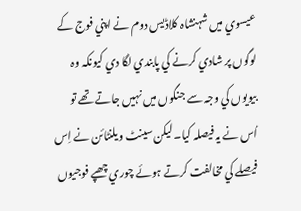عيسوي ميں شہنشاہ کلاڈيس دوم نے اپني فوج کے لوگوں پر شادي کرنے کي پابندي لگا دي کيونکہ وہ بيويوں کي وجہ سے جنگوں ميں نہيں جاتے تھے تو اُس نے يہ فيصلہ کيا۔ليکن سينٹ ويلنٹائن نے اِس فيصلے کي مخالفت کرتے ہوئے چوري چھپے فوجيوں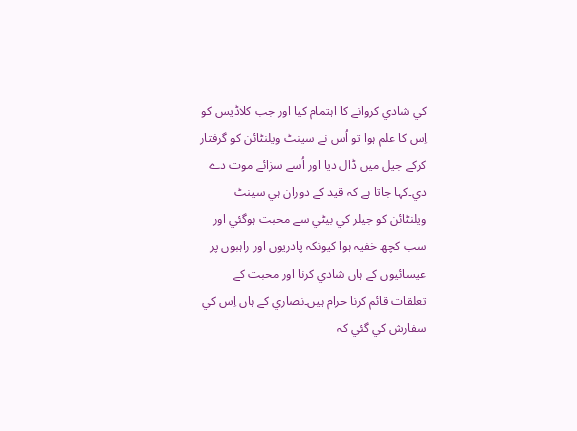کي شادي کروانے کا اہتمام کيا اور جب کلاڈيس کو اِس کا علم ہوا تو اُس نے سينٹ ويلنٹائن کو گرفتار کرکے جيل ميں ڈال ديا اور اُسے سزائے موت دے دي۔کہا جاتا ہے کہ قيد کے دوران ہي سينٹ ويلنٹائن کو جيلر کي بيٹي سے محبت ہوگئي اور سب کچھ خفيہ ہوا کيونکہ پادريوں اور راہبوں پر عيسائيوں کے ہاں شادي کرنا اور محبت کے تعلقات قائم کرنا حرام ہيں۔نصاري کے ہاں اِس کي سفارش کي گئي کہ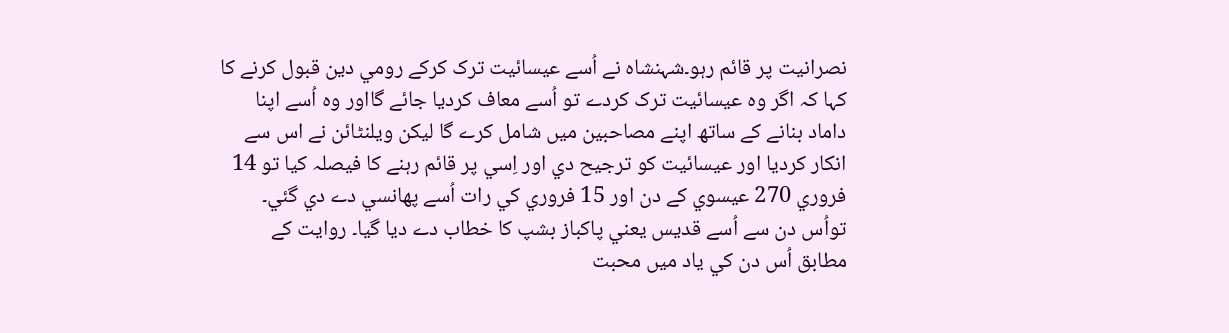نصرانيت پر قائم رہو۔شہنشاہ نے اُسے عيسائيت ترک کرکے رومي دين قبول کرنے کا کہا کہ اگر وہ عيسائيت ترک کردے تو اُسے معاف کرديا جائے گااور وہ اُسے اپنا داماد بنانے کے ساتھ اپنے مصاحبين ميں شامل کرے گا ليکن ويلنٹائن نے اس سے انکار کرديا اور عيسائيت کو ترجيح دي اور اِسي پر قائم رہنے کا فيصلہ کيا تو 14 فروري 270 عيسوي کے دن اور 15 فروري کي رات اُسے پھانسي دے دي گئي۔ تواُس دن سے اُسے قديس يعني پاکباز بشپ کا خطاب دے ديا گيا۔ روايت کے مطابق اُس دن کي ياد ميں محبت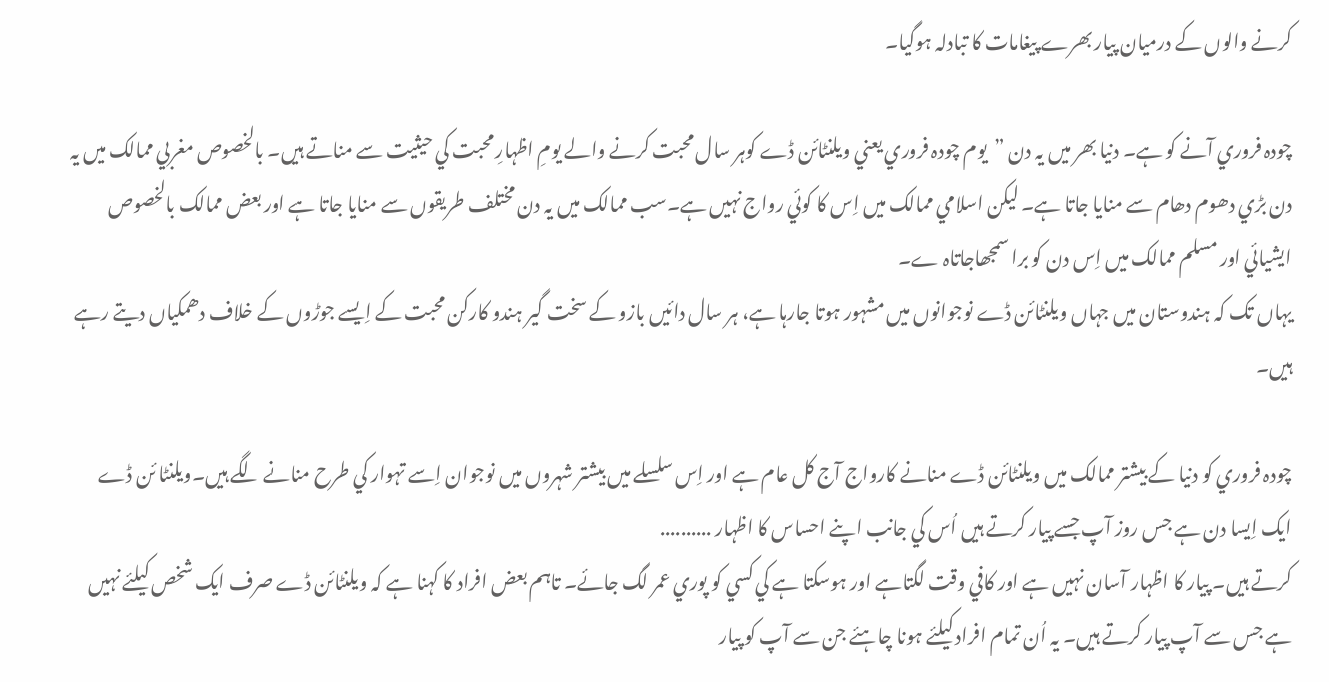کرنے والوں کے درميان پيار بھرے پيغامات کا تبادلہ ہوگيا۔

چودہ فروري آنے کو ہے۔ دنيا بھر ميں يہ دن ”يوم چودہ فروري يعني ويلنٹائن ڈے کوہر سال محبت کرنے والے يومِ اظہارِ محبت کي حيثيت سے مناتے ہيں۔ بالخصوص مغربي ممالک ميں يہ دن بڑي دھوم دھام سے منايا جاتا ہے۔ ليکن اسلامي ممالک ميں اِس کا کوئي رواج نہيں ہے۔سب ممالک ميں يہ دن مختلف طريقوں سے منايا جاتا ہے اور بعض ممالک بالخصوص ايشيائي اور مسلم ممالک ميں اِس دن کو برا سمجھاجاتاہ ے۔
يہاں تک کہ ہندوستان ميں جہاں ويلنٹائن ڈے نوجوانوں ميں مشہور ہوتا جارہا ہے، ہر سال دائيں بازو کے سخت گير ہندو کارکن محبت کے اِيسے جوڑوں کے خلاف دھمکياں ديتے رہے ہيں۔

چودہ فروري کو دنيا کے بيشتر ممالک ميں ويلنٹائن ڈے منانے کارواج آج کل عام ہے اور اِس سلسلے ميں بيشتر شہروں ميں نوجوان اِسے تہوار کي طرح منانے لگے ہيں۔ويلنٹا ئن ڈے ايک اِيسا دن ہے جس روز آپ جسے پيار کرتے ہيں اُس کي جانب اپنے احساس کا اظہار ..........
کرتے ہيں۔ پيار کا اظہار آسان نہيں ہے اور کافي وقت لگتاہے اور ہوسکتا ہے کي کسي کو پوري عمر لگ جائے۔ تاہم بعض افراد کا کہنا ہے کہ ويلنٹائن ڈے صرف ايک شخص کيلئے نہيں ہے جس سے آپ پيار کرتے ہيں۔ يہ اُن تمام افراد کيلئے ہونا چاہئے جن سے آپ کو پيار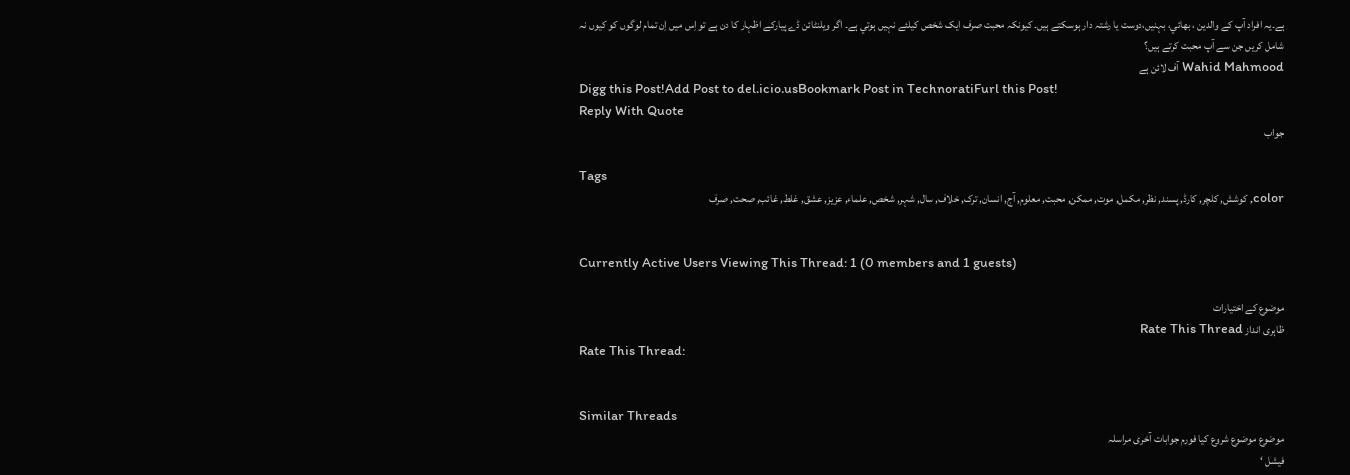ہے۔يہ افراد آپ کے والدين ، بھائي، بہنيں،دوست يا رشتہ دار ہوسکتے ہيں۔ کيونکہ محبت صرف ايک شخص کيلئے نہيں ہوتي ہے۔ اگر ويلنٹائن ڈے پيارکے اظہار کا دن ہے تو اِس ميں اِن تمام لوگوں کو کيوں نہ شامل کريں جن سے آپ محبت کرتے ہيں؟
Wahid Mahmood آف لائن ہے
Digg this Post!Add Post to del.icio.usBookmark Post in TechnoratiFurl this Post!
Reply With Quote
جواب

Tags
color, کوشش, کلچر, کارڈ, پسند, نظر, مکمل, موت, ممکن, محبت, معلوم, آج, انسان, ترک, خلاف, سال, شہر, شخص, علماء, عزيز, عشق, غلط, غائب, صحت, صرف


Currently Active Users Viewing This Thread: 1 (0 members and 1 guests)

موضوع کے اختیارات
ظاہری انداز Rate This Thread
Rate This Thread:


Similar Threads
موضوع موضوع شروع کیا فورم جوابات آخری مراسلہ
فيشل ‘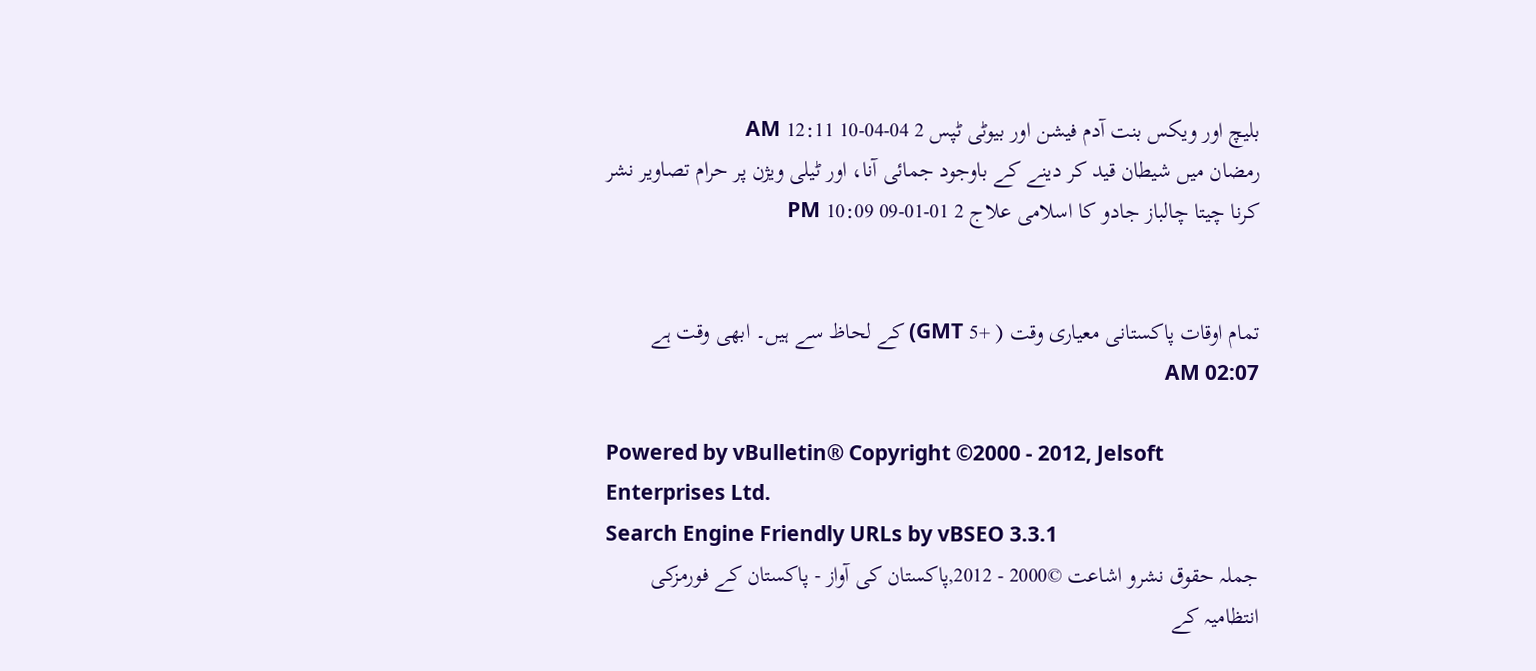بليچ اور ويکس بنت آدم فیشن اور بیوٹی ٹپس 2 04-04-10 12:11 AM
رمضان ميں شيطان قيد كر دينے كے باوجود جمائى آنا، اور ٹيلى ويژن پر حرام تصاوير نشر كرنا چیتا چالباز جادو کا اسلامی علاج 2 01-01-09 10:09 PM


تمام اوقات پاکستانی معیاری وقت ( +5 GMT) کے لحاظ سے ہیں۔ ابھی وقت ہے 02:07 AM

Powered by vBulletin® Copyright ©2000 - 2012, Jelsoft Enterprises Ltd.
Search Engine Friendly URLs by vBSEO 3.3.1
جملہ حقوق نشرو اشاعت ©2000 - 2012,پاکستان کی آواز - پاکستان کے فورمزکی انتظامیہ کے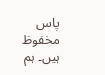پاس مخفوظ ہیں۔ ہم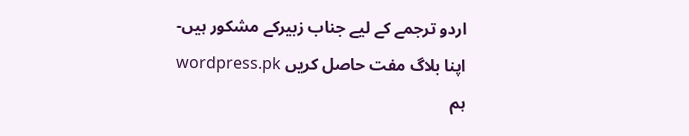اردو ترجمے کے لیے جناب زبیرکے مشکور ہیں-
اپنا بلاگ مفت حاصل کریں wordpress.pk
ہم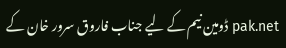pak.net ڈومین نیم کے لیے جناب فاروق سرور خان کے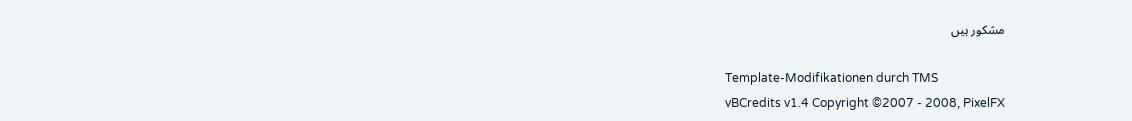مشکور ہیں

Template-Modifikationen durch TMS
vBCredits v1.4 Copyright ©2007 - 2008, PixelFX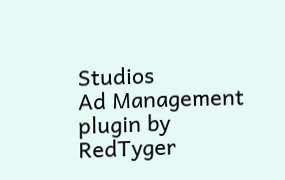Studios
Ad Management plugin by RedTyger